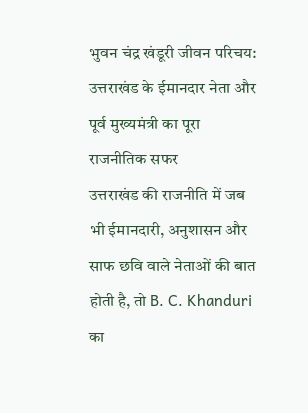भुवन चंद्र खंडूरी जीवन परिचय: उत्तराखंड के ईमानदार नेता और पूर्व मुख्यमंत्री का पूरा राजनीतिक सफर
उत्तराखंड की राजनीति में जब भी ईमानदारी, अनुशासन और साफ छवि वाले नेताओं की बात होती है, तो B. C. Khanduri का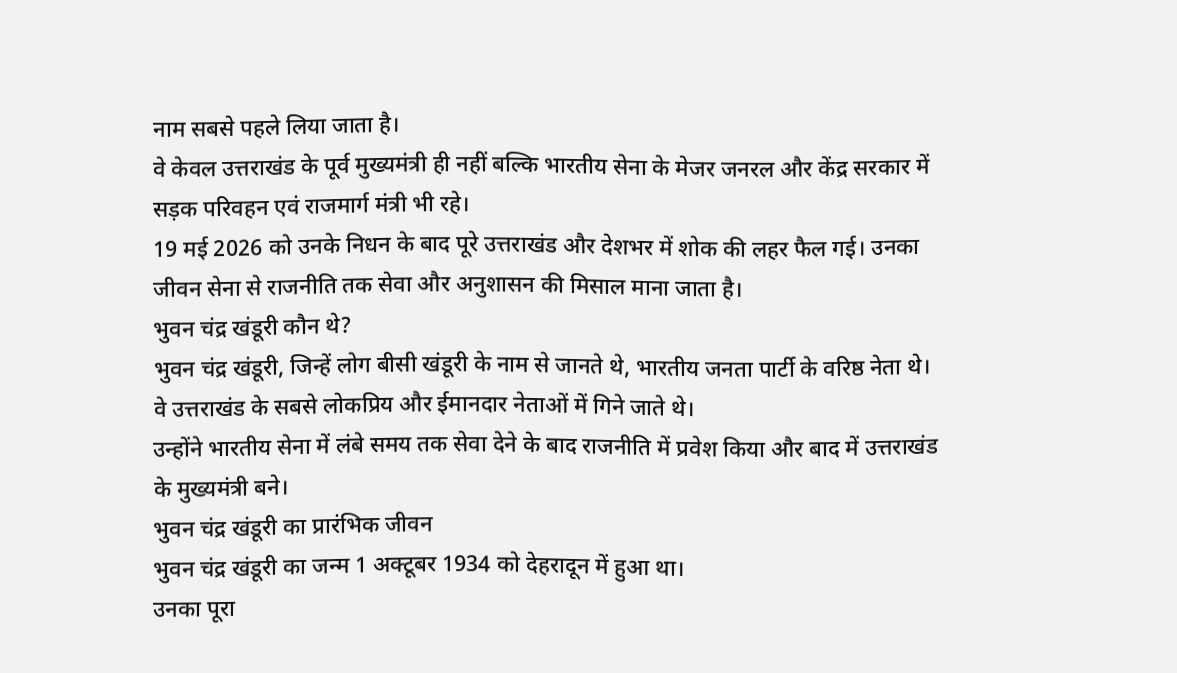नाम सबसे पहले लिया जाता है।
वे केवल उत्तराखंड के पूर्व मुख्यमंत्री ही नहीं बल्कि भारतीय सेना के मेजर जनरल और केंद्र सरकार में सड़क परिवहन एवं राजमार्ग मंत्री भी रहे।
19 मई 2026 को उनके निधन के बाद पूरे उत्तराखंड और देशभर में शोक की लहर फैल गई। उनका जीवन सेना से राजनीति तक सेवा और अनुशासन की मिसाल माना जाता है।
भुवन चंद्र खंडूरी कौन थे?
भुवन चंद्र खंडूरी, जिन्हें लोग बीसी खंडूरी के नाम से जानते थे, भारतीय जनता पार्टी के वरिष्ठ नेता थे।
वे उत्तराखंड के सबसे लोकप्रिय और ईमानदार नेताओं में गिने जाते थे।
उन्होंने भारतीय सेना में लंबे समय तक सेवा देने के बाद राजनीति में प्रवेश किया और बाद में उत्तराखंड के मुख्यमंत्री बने।
भुवन चंद्र खंडूरी का प्रारंभिक जीवन
भुवन चंद्र खंडूरी का जन्म 1 अक्टूबर 1934 को देहरादून में हुआ था।
उनका पूरा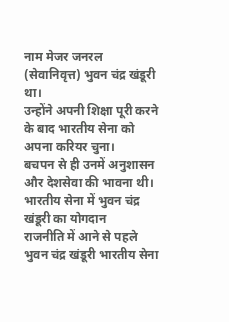नाम मेजर जनरल (सेवानिवृत्त) भुवन चंद्र खंडूरी था।
उन्होंने अपनी शिक्षा पूरी करने के बाद भारतीय सेना को अपना करियर चुना।
बचपन से ही उनमें अनुशासन और देशसेवा की भावना थी।
भारतीय सेना में भुवन चंद्र खंडूरी का योगदान
राजनीति में आने से पहले भुवन चंद्र खंडूरी भारतीय सेना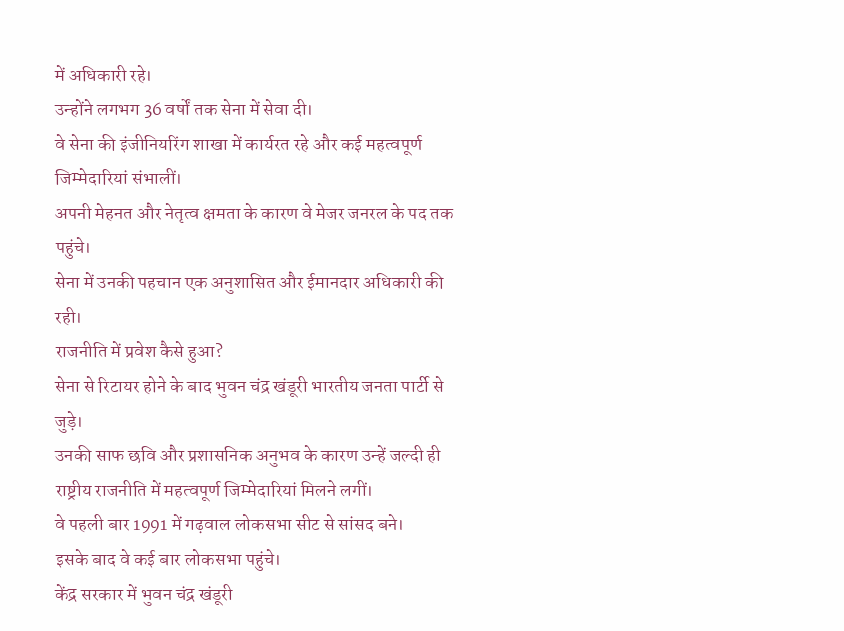में अधिकारी रहे।
उन्होंने लगभग 36 वर्षों तक सेना में सेवा दी।
वे सेना की इंजीनियरिंग शाखा में कार्यरत रहे और कई महत्वपूर्ण जिम्मेदारियां संभालीं।
अपनी मेहनत और नेतृत्व क्षमता के कारण वे मेजर जनरल के पद तक पहुंचे।
सेना में उनकी पहचान एक अनुशासित और ईमानदार अधिकारी की रही।
राजनीति में प्रवेश कैसे हुआ?
सेना से रिटायर होने के बाद भुवन चंद्र खंडूरी भारतीय जनता पार्टी से जुड़े।
उनकी साफ छवि और प्रशासनिक अनुभव के कारण उन्हें जल्दी ही राष्ट्रीय राजनीति में महत्वपूर्ण जिम्मेदारियां मिलने लगीं।
वे पहली बार 1991 में गढ़वाल लोकसभा सीट से सांसद बने।
इसके बाद वे कई बार लोकसभा पहुंचे।
केंद्र सरकार में भुवन चंद्र खंडूरी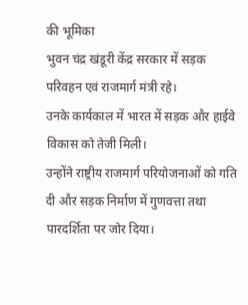की भूमिका
भुवन चंद्र खंडूरी केंद्र सरकार में सड़क परिवहन एवं राजमार्ग मंत्री रहे।
उनके कार्यकाल में भारत में सड़क और हाईवे विकास को तेजी मिली।
उन्होंने राष्ट्रीय राजमार्ग परियोजनाओं को गति दी और सड़क निर्माण में गुणवत्ता तथा पारदर्शिता पर जोर दिया।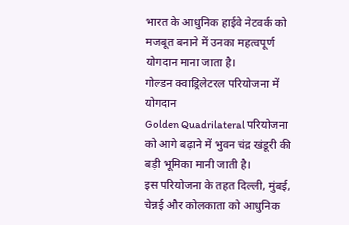भारत के आधुनिक हाईवे नेटवर्क को मजबूत बनाने में उनका महत्वपूर्ण योगदान माना जाता है।
गोल्डन क्वाड्रिलेटरल परियोजना में योगदान
Golden Quadrilateral परियोजना को आगे बढ़ाने में भुवन चंद्र खंडूरी की बड़ी भूमिका मानी जाती है।
इस परियोजना के तहत दिल्ली, मुंबई, चेन्नई और कोलकाता को आधुनिक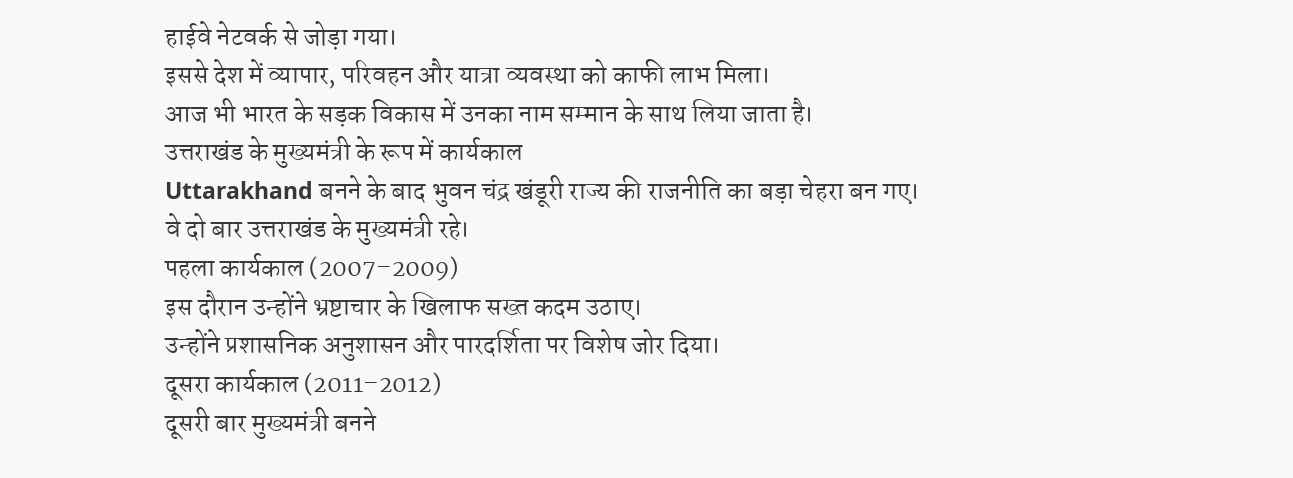हाईवे नेटवर्क से जोड़ा गया।
इससे देश में व्यापार, परिवहन और यात्रा व्यवस्था को काफी लाभ मिला।
आज भी भारत के सड़क विकास में उनका नाम सम्मान के साथ लिया जाता है।
उत्तराखंड के मुख्यमंत्री के रूप में कार्यकाल
Uttarakhand बनने के बाद भुवन चंद्र खंडूरी राज्य की राजनीति का बड़ा चेहरा बन गए।
वे दो बार उत्तराखंड के मुख्यमंत्री रहे।
पहला कार्यकाल (2007–2009)
इस दौरान उन्होंने भ्रष्टाचार के खिलाफ सख्त कदम उठाए।
उन्होंने प्रशासनिक अनुशासन और पारदर्शिता पर विशेष जोर दिया।
दूसरा कार्यकाल (2011–2012)
दूसरी बार मुख्यमंत्री बनने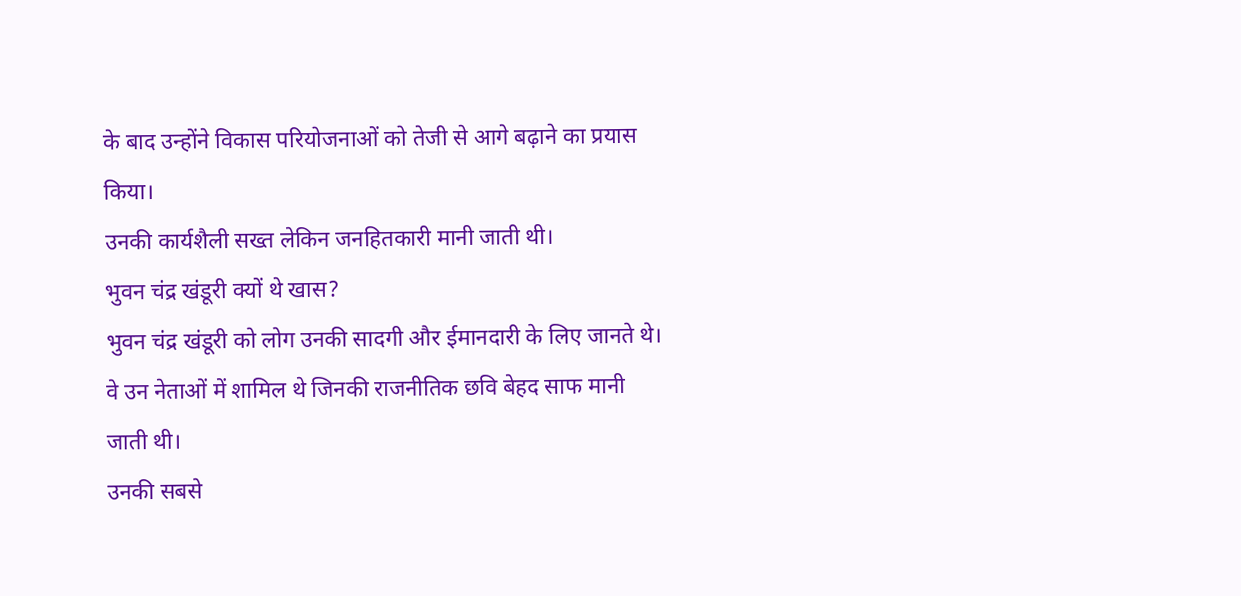के बाद उन्होंने विकास परियोजनाओं को तेजी से आगे बढ़ाने का प्रयास किया।
उनकी कार्यशैली सख्त लेकिन जनहितकारी मानी जाती थी।
भुवन चंद्र खंडूरी क्यों थे खास?
भुवन चंद्र खंडूरी को लोग उनकी सादगी और ईमानदारी के लिए जानते थे।
वे उन नेताओं में शामिल थे जिनकी राजनीतिक छवि बेहद साफ मानी जाती थी।
उनकी सबसे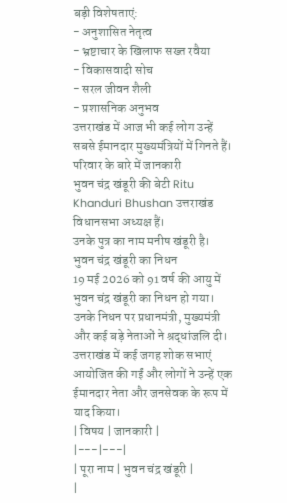बड़ी विशेषताएं:
- अनुशासित नेतृत्व
- भ्रष्टाचार के खिलाफ सख्त रवैया
- विकासवादी सोच
- सरल जीवन शैली
- प्रशासनिक अनुभव
उत्तराखंड में आज भी कई लोग उन्हें सबसे ईमानदार मुख्यमंत्रियों में गिनते हैं।
परिवार के बारे में जानकारी
भुवन चंद्र खंडूरी की बेटी Ritu Khanduri Bhushan उत्तराखंड विधानसभा अध्यक्ष हैं।
उनके पुत्र का नाम मनीष खंडूरी है।
भुवन चंद्र खंडूरी का निधन
19 मई 2026 को 91 वर्ष की आयु में भुवन चंद्र खंडूरी का निधन हो गया।
उनके निधन पर प्रधानमंत्री, मुख्यमंत्री और कई बड़े नेताओं ने श्रद्धांजलि दी।
उत्तराखंड में कई जगह शोक सभाएं आयोजित की गईं और लोगों ने उन्हें एक ईमानदार नेता और जनसेवक के रूप में याद किया।
| विषय | जानकारी |
|---|---|
| पूरा नाम | भुवन चंद्र खंडूरी |
|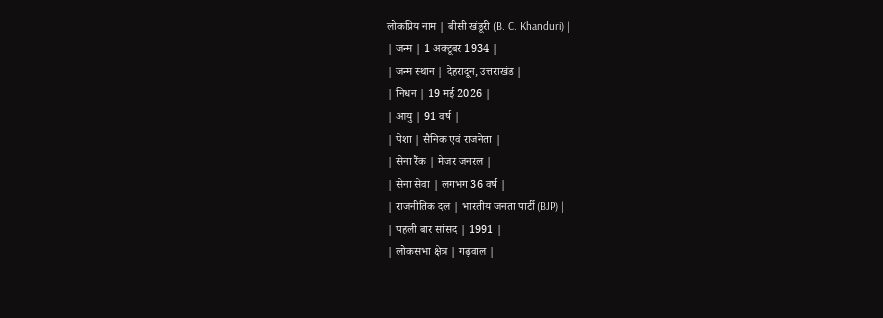लोकप्रिय नाम | बीसी खंडूरी (B. C. Khanduri) |
| जन्म | 1 अक्टूबर 1934 |
| जन्म स्थान | देहरादून, उत्तराखंड |
| निधन | 19 मई 2026 |
| आयु | 91 वर्ष |
| पेशा | सैनिक एवं राजनेता |
| सेना रैंक | मेजर जनरल |
| सेना सेवा | लगभग 36 वर्ष |
| राजनीतिक दल | भारतीय जनता पार्टी (BJP) |
| पहली बार सांसद | 1991 |
| लोकसभा क्षेत्र | गढ़वाल |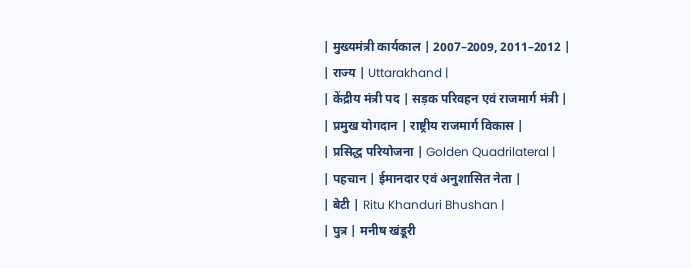| मुख्यमंत्री कार्यकाल | 2007–2009, 2011–2012 |
| राज्य | Uttarakhand |
| केंद्रीय मंत्री पद | सड़क परिवहन एवं राजमार्ग मंत्री |
| प्रमुख योगदान | राष्ट्रीय राजमार्ग विकास |
| प्रसिद्ध परियोजना | Golden Quadrilateral |
| पहचान | ईमानदार एवं अनुशासित नेता |
| बेटी | Ritu Khanduri Bhushan |
| पुत्र | मनीष खंडूरी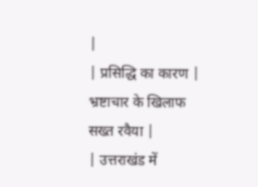|
| प्रसिद्धि का कारण | भ्रष्टाचार के खिलाफ सख्त रवैया |
| उत्तराखंड में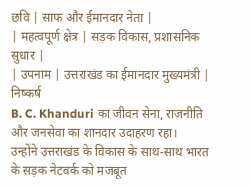छवि | साफ और ईमानदार नेता |
| महत्वपूर्ण क्षेत्र | सड़क विकास, प्रशासनिक सुधार |
| उपनाम | उत्तराखंड का ईमानदार मुख्यमंत्री |
निष्कर्ष
B. C. Khanduri का जीवन सेना, राजनीति और जनसेवा का शानदार उदाहरण रहा।
उन्होंने उत्तराखंड के विकास के साथ-साथ भारत के सड़क नेटवर्क को मजबूत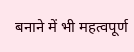बनाने में भी महत्वपूर्ण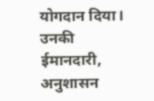योगदान दिया।
उनकी ईमानदारी, अनुशासन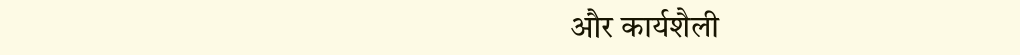और कार्यशैली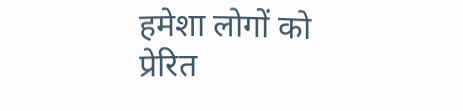हमेशा लोगों को प्रेरित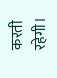करती रहेगी।